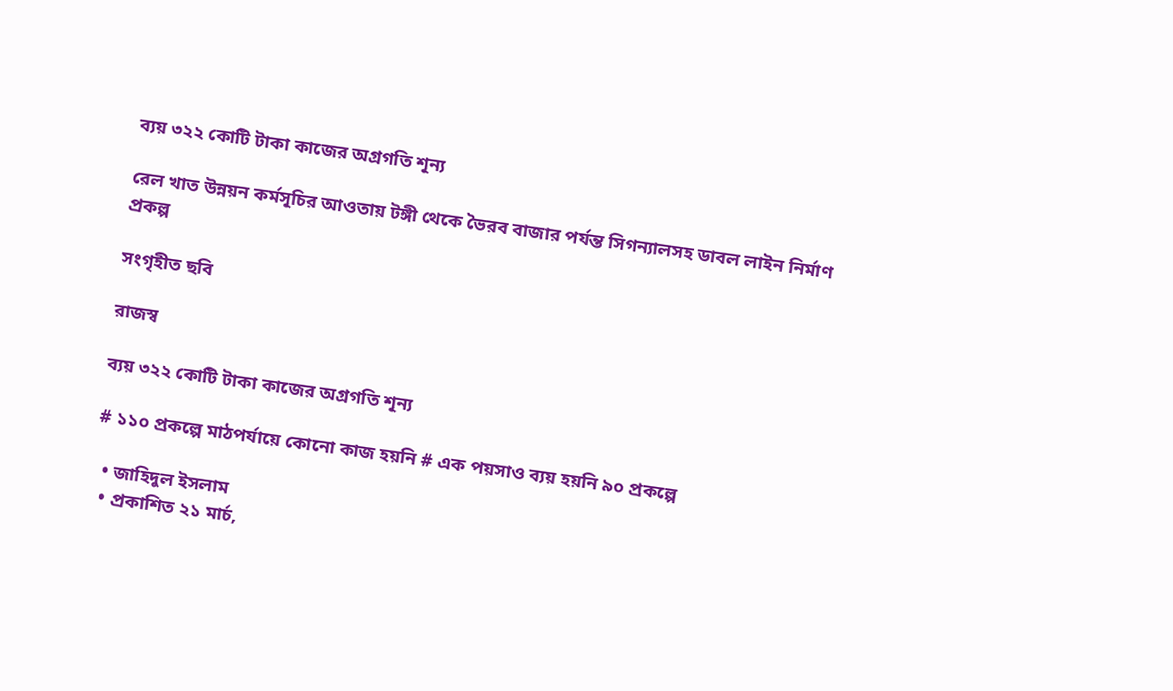ব্যয় ৩২২ কোটি টাকা কাজের অগ্রগতি শূন্য

রেল খাত উন্নয়ন কর্মসূচির আওতায় টঙ্গী থেকে ভৈরব বাজার পর্যন্ত সিগন্যালসহ ডাবল লাইন নির্মাণ প্রকল্প

সংগৃহীত ছবি

রাজস্ব

ব্যয় ৩২২ কোটি টাকা কাজের অগ্রগতি শূন্য

# ১১০ প্রকল্পে মাঠপর্যায়ে কোনো কাজ হয়নি # এক পয়সাও ব্যয় হয়নি ৯০ প্রকল্পে

  • জাহিদুল ইসলাম
  • প্রকাশিত ২১ মার্চ,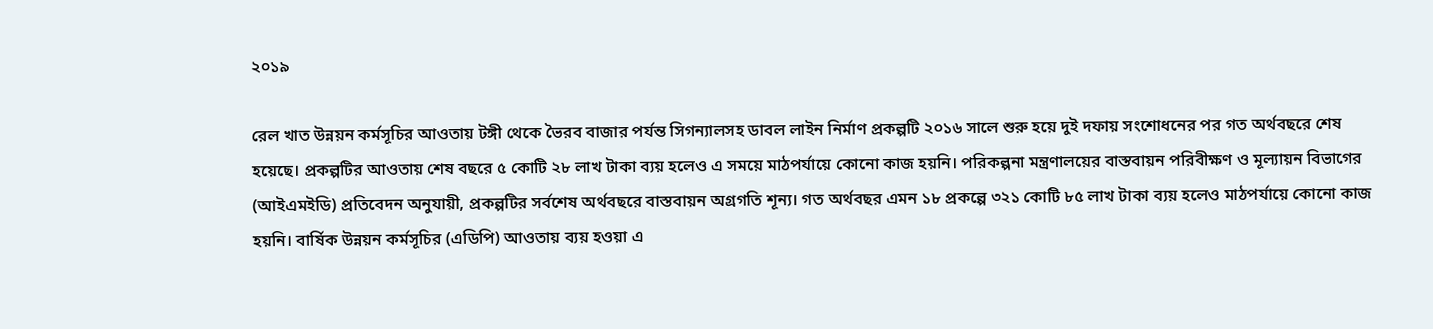২০১৯

রেল খাত উন্নয়ন কর্মসূচির আওতায় টঙ্গী থেকে ভৈরব বাজার পর্যন্ত সিগন্যালসহ ডাবল লাইন নির্মাণ প্রকল্পটি ২০১৬ সালে শুরু হয়ে দুই দফায় সংশোধনের পর গত অর্থবছরে শেষ হয়েছে। প্রকল্পটির আওতায় শেষ বছরে ৫ কোটি ২৮ লাখ টাকা ব্যয় হলেও এ সময়ে মাঠপর্যায়ে কোনো কাজ হয়নি। পরিকল্পনা মন্ত্রণালয়ের বাস্তবায়ন পরিবীক্ষণ ও মূল্যায়ন বিভাগের (আইএমইডি) প্রতিবেদন অনুযায়ী, প্রকল্পটির সর্বশেষ অর্থবছরে বাস্তবায়ন অগ্রগতি শূন্য। গত অর্থবছর এমন ১৮ প্রকল্পে ৩২১ কোটি ৮৫ লাখ টাকা ব্যয় হলেও মাঠপর্যায়ে কোনো কাজ হয়নি। বার্ষিক উন্নয়ন কর্মসূচির (এডিপি) আওতায় ব্যয় হওয়া এ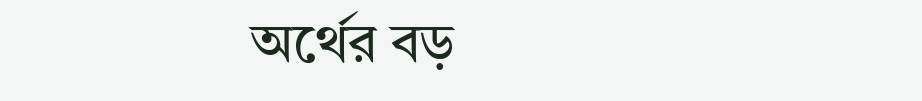অর্থের বড়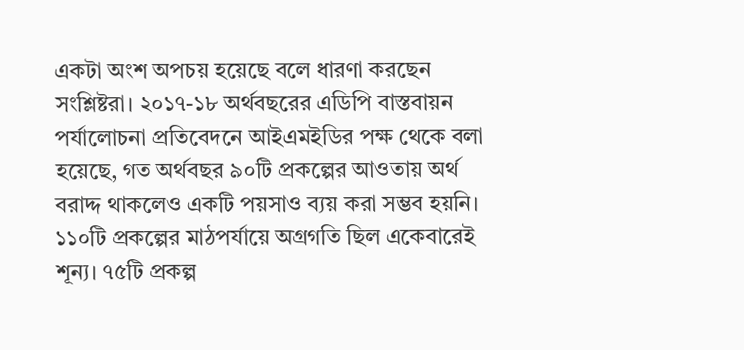একটা অংশ অপচয় হয়েছে বলে ধারণা করছেন সংশ্লিষ্টরা। ২০১৭-১৮ অর্থবছরের এডিপি বাস্তবায়ন পর্যালোচনা প্রতিবেদনে আইএমইডির পক্ষ থেকে বলা হয়েছে, গত অর্থবছর ৯০টি প্রকল্পের আওতায় অর্থ বরাদ্দ থাকলেও একটি পয়সাও ব্যয় করা সম্ভব হয়নি। ১১০টি প্রকল্পের মাঠপর্যায়ে অগ্রগতি ছিল একেবারেই শূন্য। ৭৫টি প্রকল্প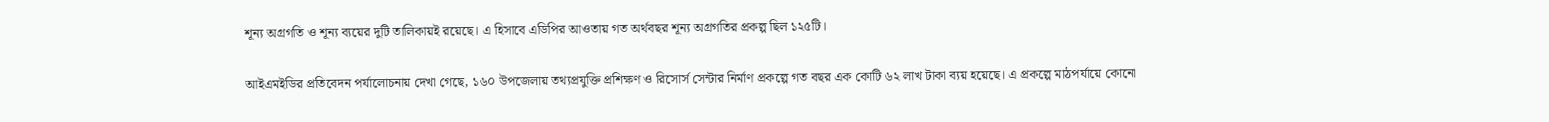শূন্য অগ্রগতি ও শূন্য ব্যয়ের দুটি তালিকায়ই রয়েছে। এ হিসাবে এডিপির আওতায় গত অর্থবছর শূন্য অগ্রগতির প্রকল্প ছিল ১২৫টি।

আইএমইডির প্রতিবেদন পর্যালোচনায় দেখা গেছে, ১৬০ উপজেলায় তথ্যপ্রযুক্তি প্রশিক্ষণ ও রিসোর্স সেন্টার নির্মাণ প্রকল্পে গত বছর এক কোটি ৬২ লাখ টাকা ব্যয় হয়েছে। এ প্রকল্পে মাঠপর্যায়ে কোনো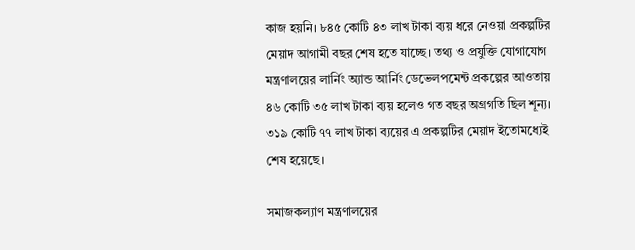কাজ হয়নি। ৮৪৫ কোটি ৪৩ লাখ টাকা ব্যয় ধরে নেওয়া প্রকল্পটির মেয়াদ আগামী বছর শেষ হতে যাচ্ছে। তথ্য ও প্রযুক্তি যোগাযোগ মন্ত্রণালয়ের লার্নিং অ্যান্ড আর্নিং ডেভেলপমেন্ট প্রকল্পের আওতায় ৪৬ কোটি ৩৫ লাখ টাকা ব্যয় হলেও গত বছর অগ্রগতি ছিল শূন্য। ৩১৯ কোটি ৭৭ লাখ টাকা ব্যয়ের এ প্রকল্পটির মেয়াদ ইতোমধ্যেই শেষ হয়েছে।

সমাজকল্যাণ মন্ত্রণালয়ের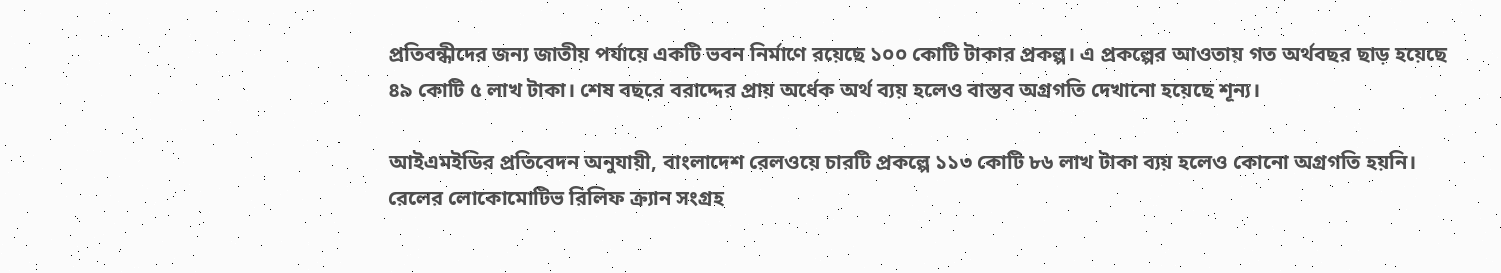প্রতিবন্ধীদের জন্য জাতীয় পর্যায়ে একটি ভবন নির্মাণে রয়েছে ১০০ কোটি টাকার প্রকল্প। এ প্রকল্পের আওতায় গত অর্থবছর ছাড় হয়েছে ৪৯ কোটি ৫ লাখ টাকা। শেষ বছরে বরাদ্দের প্রায় অর্ধেক অর্থ ব্যয় হলেও বাস্তব অগ্রগতি দেখানো হয়েছে শূন্য।

আইএমইডির প্রতিবেদন অনুযায়ী, বাংলাদেশ রেলওয়ে চারটি প্রকল্পে ১১৩ কোটি ৮৬ লাখ টাকা ব্যয় হলেও কোনো অগ্রগতি হয়নি। রেলের লোকোমোটিভ রিলিফ ক্র্যান সংগ্রহ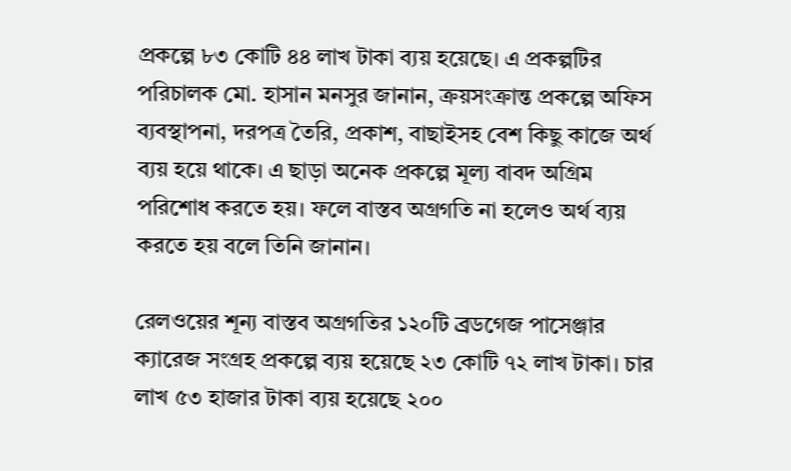প্রকল্পে ৮৩ কোটি ৪৪ লাখ টাকা ব্যয় হয়েছে। এ প্রকল্পটির পরিচালক মো. হাসান মনসুর জানান, ক্রয়সংক্রান্ত প্রকল্পে অফিস ব্যবস্থাপনা, দরপত্র তৈরি, প্রকাশ, বাছাইসহ বেশ কিছু কাজে অর্থ ব্যয় হয়ে থাকে। এ ছাড়া অনেক প্রকল্পে মূল্য বাবদ অগ্রিম পরিশোধ করতে হয়। ফলে বাস্তব অগ্রগতি না হলেও অর্থ ব্যয় করতে হয় বলে তিনি জানান।

রেলওয়ের শূন্য বাস্তব অগ্রগতির ১২০টি ব্র্রডগেজ পাসেঞ্জার ক্যারেজ সংগ্রহ প্রকল্পে ব্যয় হয়েছে ২৩ কোটি ৭২ লাখ টাকা। চার লাখ ৫৩ হাজার টাকা ব্যয় হয়েছে ২০০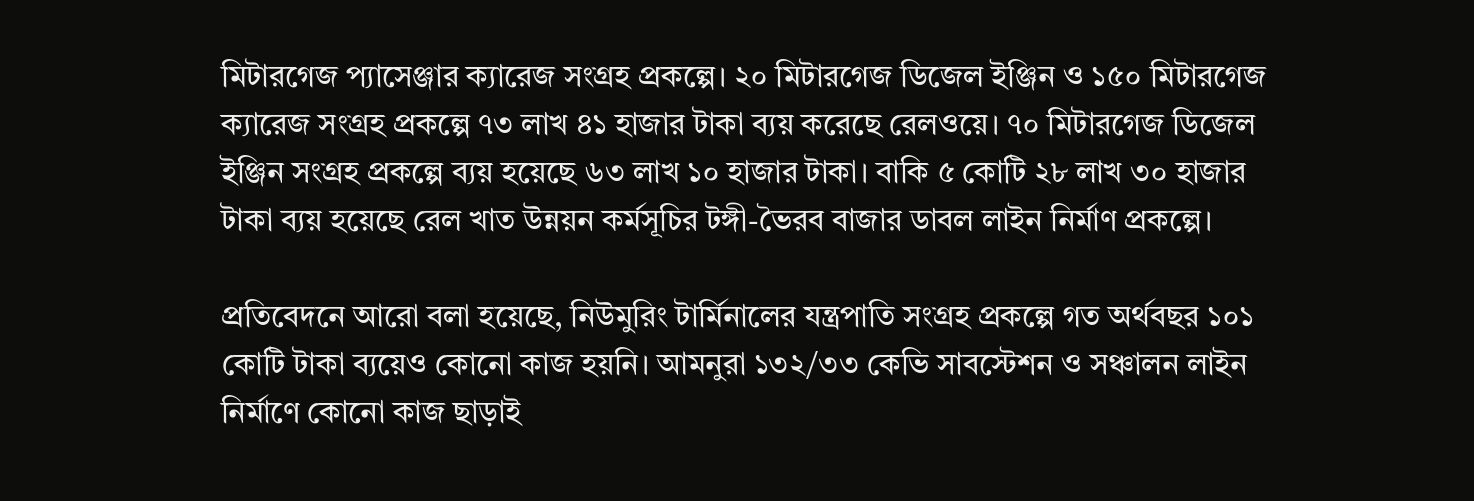মিটারগেজ প্যাসেঞ্জার ক্যারেজ সংগ্রহ প্রকল্পে। ২০ মিটারগেজ ডিজেল ইঞ্জিন ও ১৫০ মিটারগেজ ক্যারেজ সংগ্রহ প্রকল্পে ৭৩ লাখ ৪১ হাজার টাকা ব্যয় করেছে রেলওয়ে। ৭০ মিটারগেজ ডিজেল ইঞ্জিন সংগ্রহ প্রকল্পে ব্যয় হয়েছে ৬৩ লাখ ১০ হাজার টাকা। বাকি ৫ কোটি ২৮ লাখ ৩০ হাজার টাকা ব্যয় হয়েছে রেল খাত উন্নয়ন কর্মসূচির টঙ্গী-ভৈরব বাজার ডাবল লাইন নির্মাণ প্রকল্পে।

প্রতিবেদনে আরো বলা হয়েছে, নিউমুরিং টার্মিনালের যন্ত্রপাতি সংগ্রহ প্রকল্পে গত অর্থবছর ১০১ কোটি টাকা ব্যয়েও কোনো কাজ হয়নি। আমনুরা ১৩২/৩৩ কেভি সাবস্টেশন ও সঞ্চালন লাইন নির্মাণে কোনো কাজ ছাড়াই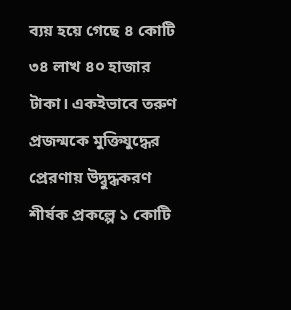ব্যয় হয়ে গেছে ৪ কোটি ৩৪ লাখ ৪০ হাজার টাকা। একইভাবে তরুণ প্রজন্মকে মুক্তিযুদ্ধের প্রেরণায় উদ্বুদ্ধকরণ শীর্ষক প্রকল্পে ১ কোটি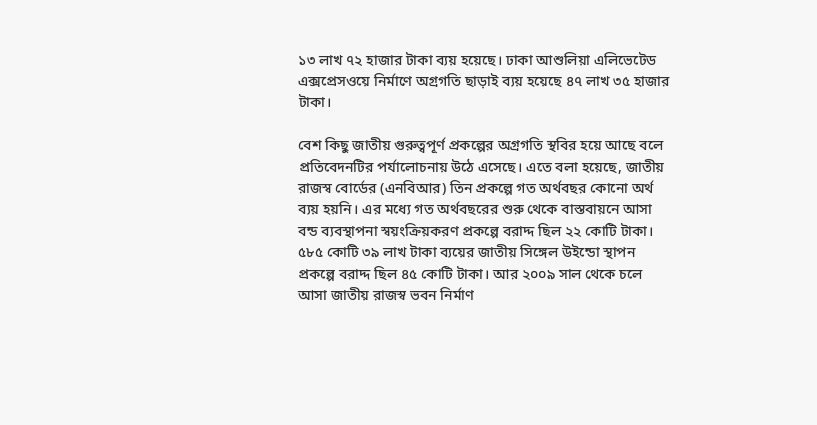১৩ লাখ ৭২ হাজার টাকা ব্যয় হয়েছে। ঢাকা আশুলিয়া এলিভেটেড এক্সপ্রেসওয়ে নির্মাণে অগ্রগতি ছাড়াই ব্যয় হয়েছে ৪৭ লাখ ৩৫ হাজার টাকা।

বেশ কিছু জাতীয় গুরুত্বপূর্ণ প্রকল্পের অগ্রগতি স্থবির হয়ে আছে বলে প্রতিবেদনটির পর্যালোচনায় উঠে এসেছে। এতে বলা হয়েছে, জাতীয় রাজস্ব বোর্ডের (এনবিআর) তিন প্রকল্পে গত অর্থবছর কোনো অর্থ ব্যয় হয়নি। এর মধ্যে গত অর্থবছরের শুরু থেকে বাস্তবায়নে আসা বন্ড ব্যবস্থাপনা স্বয়ংক্রিয়করণ প্রকল্পে বরাদ্দ ছিল ২২ কোটি টাকা। ৫৮৫ কোটি ৩৯ লাখ টাকা ব্যয়ের জাতীয় সিঙ্গেল উইন্ডো স্থাপন প্রকল্পে বরাদ্দ ছিল ৪৫ কোটি টাকা। আর ২০০৯ সাল থেকে চলে আসা জাতীয় রাজস্ব ভবন নির্মাণ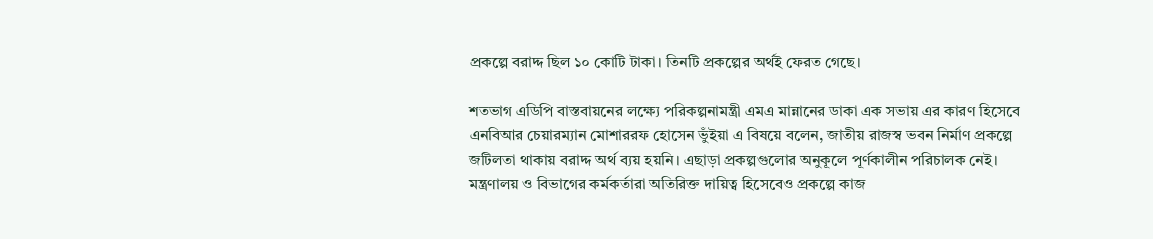প্রকল্পে বরাদ্দ ছিল ১০ কোটি টাকা। তিনটি প্রকল্পের অর্থই ফেরত গেছে।

শতভাগ এডিপি বাস্তবায়নের লক্ষ্যে পরিকল্পনামন্ত্রী এমএ মান্নানের ডাকা এক সভায় এর কারণ হিসেবে এনবিআর চেয়ারম্যান মোশাররফ হোসেন ভুঁইয়া এ বিষয়ে বলেন, জাতীয় রাজস্ব ভবন নির্মাণ প্রকল্পে জটিলতা থাকায় বরাদ্দ অর্থ ব্যয় হয়নি। এছাড়া প্রকল্পগুলোর অনুকূলে পূর্ণকালীন পরিচালক নেই। মন্ত্রণালয় ও বিভাগের কর্মকর্তারা অতিরিক্ত দায়িত্ব হিসেবেও প্রকল্পে কাজ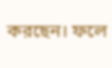করছেন। ফলে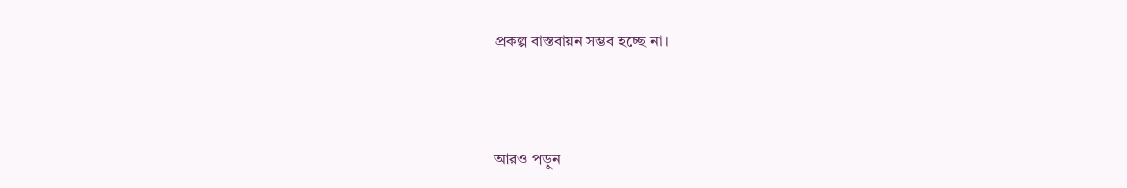প্রকল্প বাস্তবায়ন সম্ভব হচ্ছে না।



আরও পড়ুন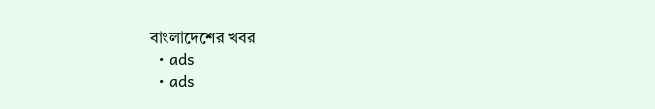বাংলাদেশের খবর
  • ads
  • ads